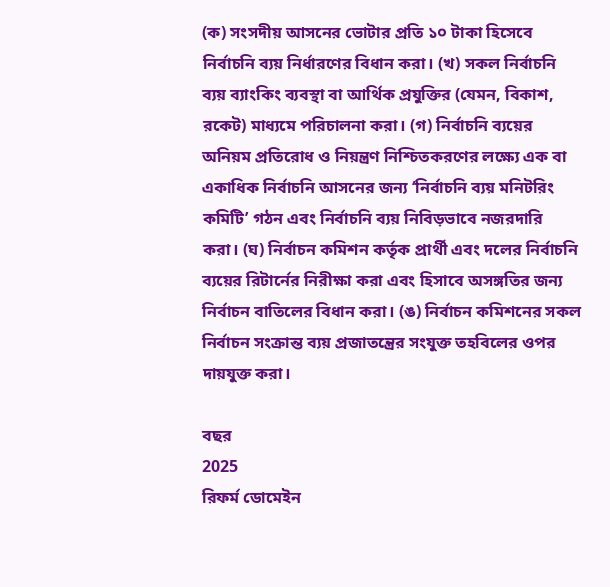(ক) সংসদীয় আসনের ভোটার প্রতি ১০ টাকা হিসেবে নির্বাচনি ব্যয় নির্ধারণের বিধান করা। (খ) সকল নির্বাচনি ব্যয় ব্যাংকিং ব্যবস্থা বা আর্থিক প্রযুক্তির (যেমন, বিকাশ, রকেট) মাধ্যমে পরিচালনা করা। (গ) নির্বাচনি ব্যয়ের অনিয়ম প্রতিরোধ ও নিয়ন্ত্রণ নিশ্চিতকরণের লক্ষ্যে এক বা একাধিক নির্বাচনি আসনের জন্য ‘নির্বাচনি ব্যয় মনিটরিং কমিটি’ গঠন এবং নির্বাচনি ব্যয় নিবিড়ভাবে নজরদারি করা। (ঘ) নির্বাচন কমিশন কর্তৃক প্রার্থী এবং দলের নির্বাচনি ব্যয়ের রিটার্নের নিরীক্ষা করা এবং হিসাবে অসঙ্গতির জন্য নির্বাচন বাতিলের বিধান করা। (ঙ) নির্বাচন কমিশনের সকল নির্বাচন সংক্রান্ত ব্যয় প্রজাতন্ত্রের সংযুক্ত তহবিলের ওপর দায়যুক্ত করা।

বছর
2025
রিফর্ম ডোমেইন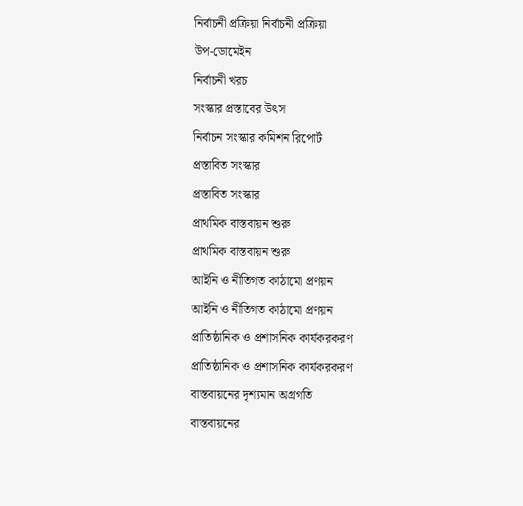নির্বাচনী প্রক্রিয়া নির্বাচনী প্রক্রিয়া
উপ-ডোমেইন
নির্বাচনী খরচ
সংস্কার প্রস্তাবের উৎস
নির্বাচন সংস্কার কমিশন রিপোর্ট
প্রস্তাবিত সংস্কার
প্রস্তাবিত সংস্কার
প্রাথমিক বাস্তবায়ন শুরু
প্রাথমিক বাস্তবায়ন শুরু
আইনি ও নীতিগত কাঠামো প্রণয়ন
আইনি ও নীতিগত কাঠামো প্রণয়ন
প্রাতিষ্ঠানিক ও প্রশাসনিক কার্যকরকরণ
প্রাতিষ্ঠানিক ও প্রশাসনিক কার্যকরকরণ
বাস্তবায়নের দৃশ্যমান অগ্রগতি
বাস্তবায়নের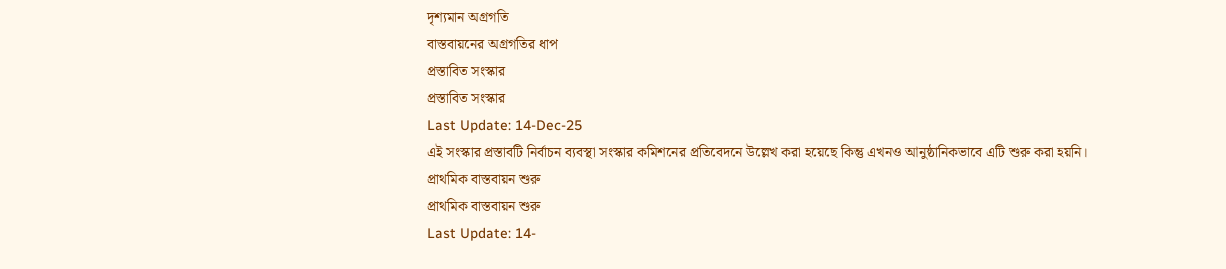দৃশ্যমান অগ্রগতি
বাস্তবায়নের অগ্রগতির ধাপ
প্রস্তাবিত সংস্কার
প্রস্তাবিত সংস্কার
Last Update: 14-Dec-25
এই সংস্কার প্রস্তাবটি নির্বাচন ব্যবস্থা সংস্কার কমিশনের প্রতিবেদনে উল্লেখ করা হয়েছে কিন্তু এখনও আনুষ্ঠানিকভাবে এটি শুরু করা হয়নি।
প্রাথমিক বাস্তবায়ন শুরু
প্রাথমিক বাস্তবায়ন শুরু
Last Update: 14-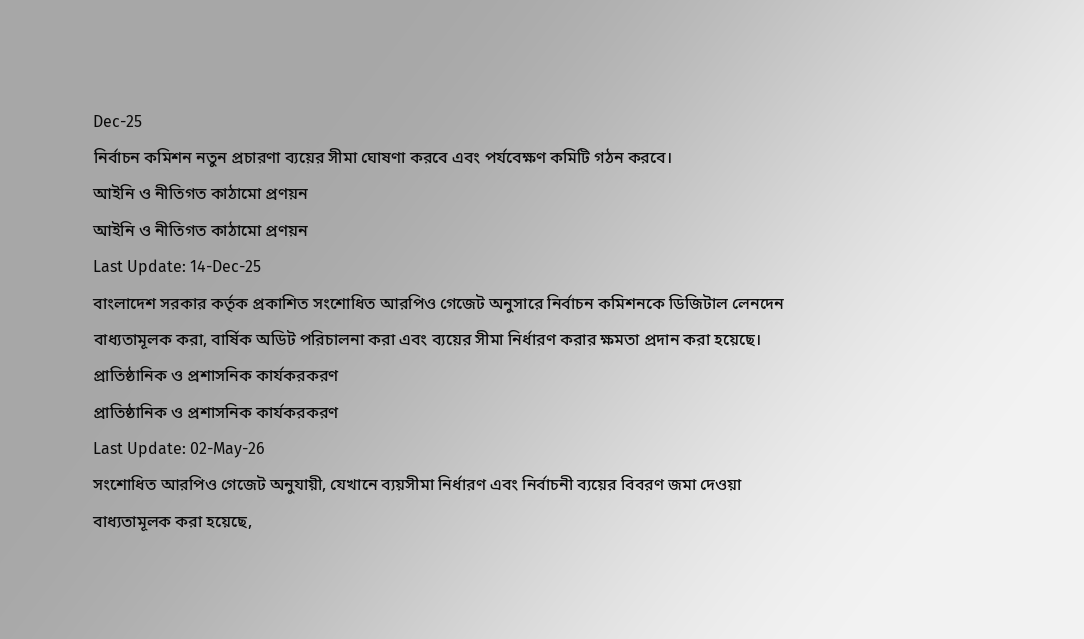Dec-25
নির্বাচন কমিশন নতুন প্রচারণা ব্যয়ের সীমা ঘোষণা করবে এবং পর্যবেক্ষণ কমিটি গঠন করবে।
আইনি ও নীতিগত কাঠামো প্রণয়ন
আইনি ও নীতিগত কাঠামো প্রণয়ন
Last Update: 14-Dec-25
বাংলাদেশ সরকার কর্তৃক প্রকাশিত সংশোধিত আরপিও গেজেট অনুসারে নির্বাচন কমিশনকে ডিজিটাল লেনদেন বাধ্যতামূলক করা, বার্ষিক অডিট পরিচালনা করা এবং ব্যয়ের সীমা নির্ধারণ করার ক্ষমতা প্রদান করা হয়েছে।
প্রাতিষ্ঠানিক ও প্রশাসনিক কার্যকরকরণ
প্রাতিষ্ঠানিক ও প্রশাসনিক কার্যকরকরণ
Last Update: 02-May-26
সংশোধিত আরপিও গেজেট অনুযায়ী, যেখানে ব্যয়সীমা নির্ধারণ এবং নির্বাচনী ব্যয়ের বিবরণ জমা দেওয়া বাধ্যতামূলক করা হয়েছে,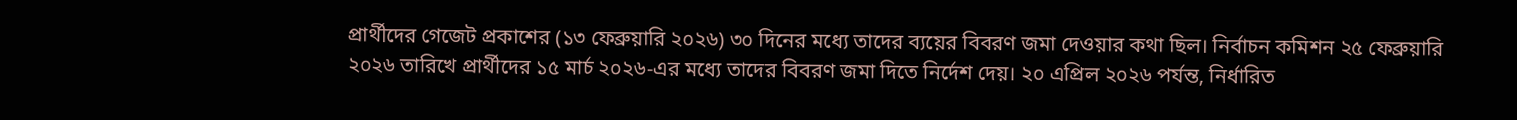প্রার্থীদের গেজেট প্রকাশের (১৩ ফেব্রুয়ারি ২০২৬) ৩০ দিনের মধ্যে তাদের ব্যয়ের বিবরণ জমা দেওয়ার কথা ছিল। নির্বাচন কমিশন ২৫ ফেব্রুয়ারি ২০২৬ তারিখে প্রার্থীদের ১৫ মার্চ ২০২৬-এর মধ্যে তাদের বিবরণ জমা দিতে নির্দেশ দেয়। ২০ এপ্রিল ২০২৬ পর্যন্ত, নির্ধারিত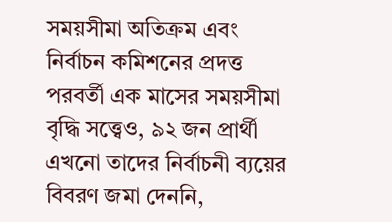সময়সীমা অতিক্রম এবং নির্বাচন কমিশনের প্রদত্ত পরবর্তী এক মাসের সময়সীমা বৃদ্ধি সত্ত্বেও, ৯২ জন প্রার্থী এখনো তাদের নির্বাচনী ব্যয়ের বিবরণ জমা দেননি,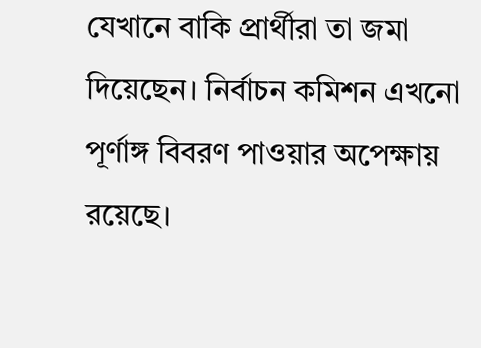যেখানে বাকি প্রার্থীরা তা জমা দিয়েছেন। নির্বাচন কমিশন এখনো পূর্ণাঙ্গ বিবরণ পাওয়ার অপেক্ষায় রয়েছে।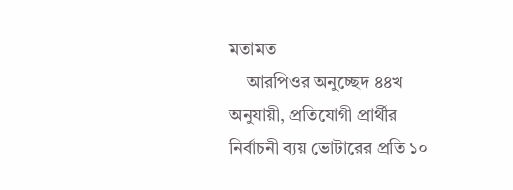মতামত
    আরপিওর অনুচ্ছেদ ৪৪খ অনুযায়ী, প্রতিযোগী প্রার্থীর নির্বাচনী ব্যয় ভোটারের প্রতি ১০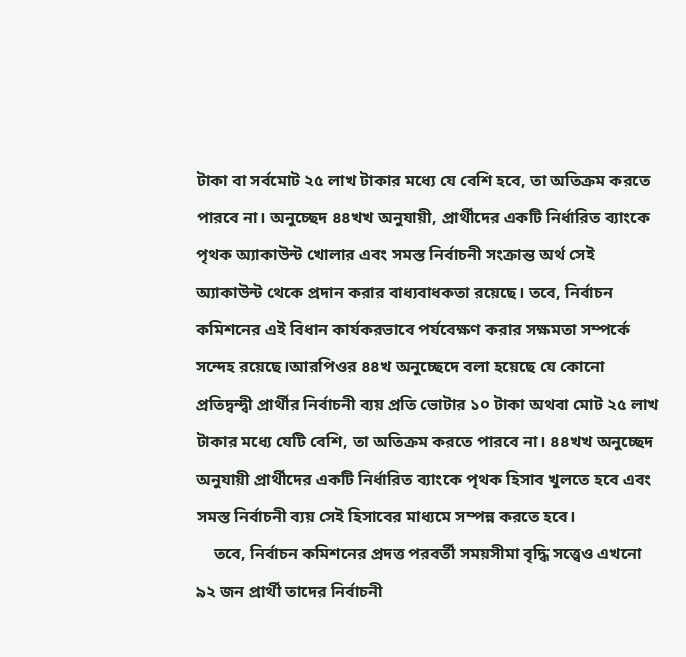টাকা বা সর্বমোট ২৫ লাখ টাকার মধ্যে যে বেশি হবে, তা অতিক্রম করতে পারবে না। অনুচ্ছেদ ৪৪খখ অনুযায়ী, প্রার্থীদের একটি নির্ধারিত ব্যাংকে পৃথক অ্যাকাউন্ট খোলার এবং সমস্ত নির্বাচনী সংক্রান্ত অর্থ সেই অ্যাকাউন্ট থেকে প্রদান করার বাধ্যবাধকতা রয়েছে। তবে, নির্বাচন কমিশনের এই বিধান কার্যকরভাবে পর্যবেক্ষণ করার সক্ষমতা সম্পর্কে সন্দেহ রয়েছে।আরপিওর ৪৪খ অনুচ্ছেদে বলা হয়েছে যে কোনো প্রতিদ্বন্দ্বী প্রার্থীর নির্বাচনী ব্যয় প্রতি ভোটার ১০ টাকা অথবা মোট ২৫ লাখ টাকার মধ্যে যেটি বেশি, তা অতিক্রম করতে পারবে না। ৪৪খখ অনুচ্ছেদ অনুযায়ী প্রার্থীদের একটি নির্ধারিত ব্যাংকে পৃথক হিসাব খুলতে হবে এবং সমস্ত নির্বাচনী ব্যয় সেই হিসাবের মাধ্যমে সম্পন্ন করতে হবে।
    তবে, নির্বাচন কমিশনের প্রদত্ত পরবর্তী সময়সীমা বৃদ্ধি সত্ত্বেও এখনো ৯২ জন প্রার্থী তাদের নির্বাচনী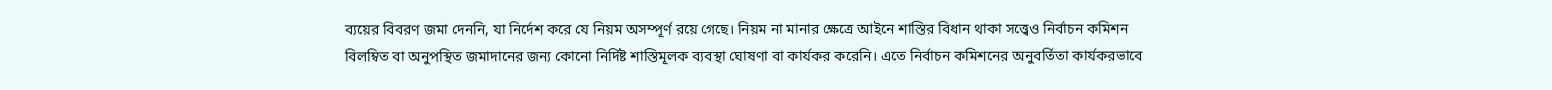ব্যয়ের বিবরণ জমা দেননি, যা নির্দেশ করে যে নিয়ম অসম্পূর্ণ রয়ে গেছে। নিয়ম না মানার ক্ষেত্রে আইনে শাস্তির বিধান থাকা সত্ত্বেও নির্বাচন কমিশন বিলম্বিত বা অনুপস্থিত জমাদানের জন্য কোনো নির্দিষ্ট শাস্তিমূলক ব্যবস্থা ঘোষণা বা কার্যকর করেনি। এতে নির্বাচন কমিশনের অনুবর্তিতা কার্যকরভাবে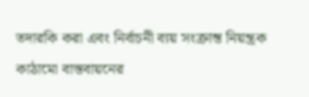তদারকি করা এবং নির্বাচনী ব্যয় সংক্রান্ত নিয়ন্ত্রক কাঠামো বাস্তবায়নের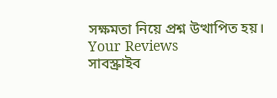সক্ষমতা নিয়ে প্রশ্ন উত্থাপিত হয়।
Your Reviews
সাবস্ক্রাইব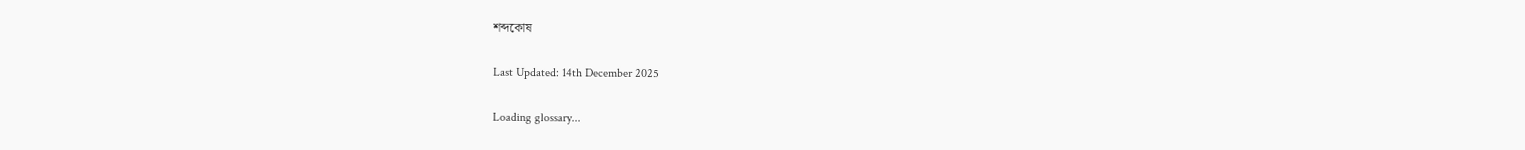শব্দকোষ

Last Updated: 14th December 2025

Loading glossary...